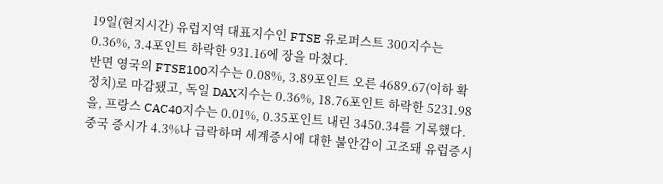19일(현지시간) 유럽지역 대표지수인 FTSE 유로퍼스트 300지수는 0.36%, 3.4포인트 하락한 931.16에 장을 마쳤다.
반면 영국의 FTSE100지수는 0.08%, 3.89포인트 오른 4689.67(이하 확정치)로 마감됐고, 독일 DAX지수는 0.36%, 18.76포인트 하락한 5231.98을, 프랑스 CAC40지수는 0.01%, 0.35포인트 내린 3450.34를 기록했다.
중국 증시가 4.3%나 급락하며 세계증시에 대한 불안감이 고조돼 유럽증시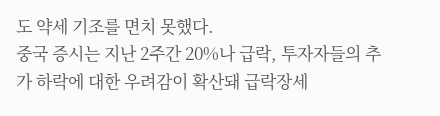도 약세 기조를 면치 못했다.
중국 증시는 지난 2주간 20%나 급락, 투자자들의 추가 하락에 대한 우려감이 확산돼 급락장세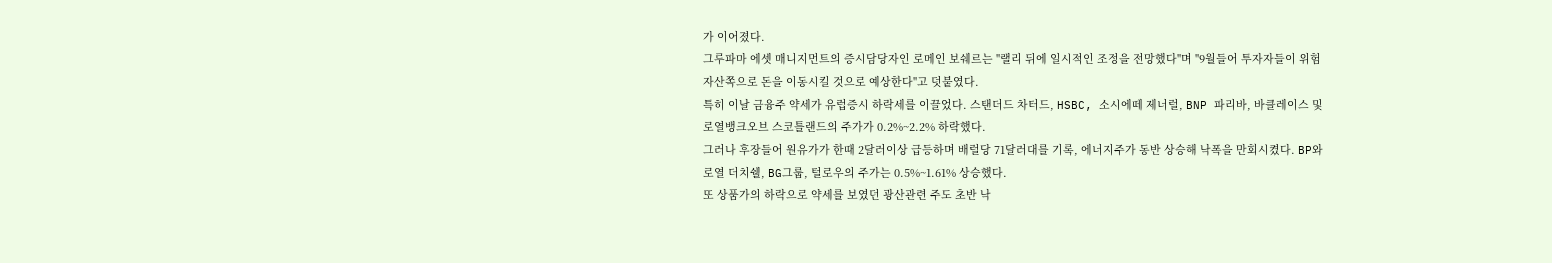가 이어졌다.
그루파마 에셋 매니지먼트의 증시담당자인 로메인 보쉐르는 "랠리 뒤에 일시적인 조정을 전망했다"며 "9월들어 투자자들이 위험자산쪽으로 돈을 이동시킬 것으로 예상한다"고 덧붙였다.
특히 이날 금융주 약세가 유럽증시 하락세를 이끌었다. 스탠더드 차터드, HSBC, 소시에떼 제너럴, BNP 파리바, 바클레이스 및 로열뱅크오브 스코틀랜드의 주가가 0.2%~2.2% 하락했다.
그러나 후장들어 원유가가 한때 2달러이상 급등하며 배럴당 71달러대를 기록, 에너지주가 동반 상승해 낙폭을 만회시켰다. BP와 로열 더치쉘, BG그룹, 털로우의 주가는 0.5%~1.61% 상승했다.
또 상품가의 하락으로 약세를 보였던 광산관련 주도 초반 낙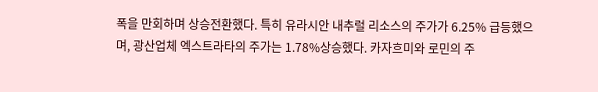폭을 만회하며 상승전환했다. 특히 유라시안 내추럴 리소스의 주가가 6.25% 급등했으며, 광산업체 엑스트라타의 주가는 1.78%상승했다. 카자흐미와 로민의 주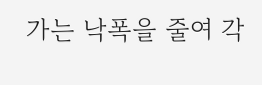가는 낙폭을 줄여 각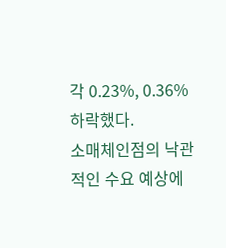각 0.23%, 0.36% 하락했다.
소매체인점의 낙관적인 수요 예상에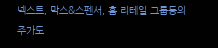넥스트, 막스&스펜서, 홈 리테일 그룹등의 주가도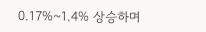0.17%~1.4% 상승하며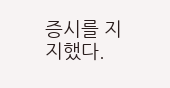증시를 지지했다.